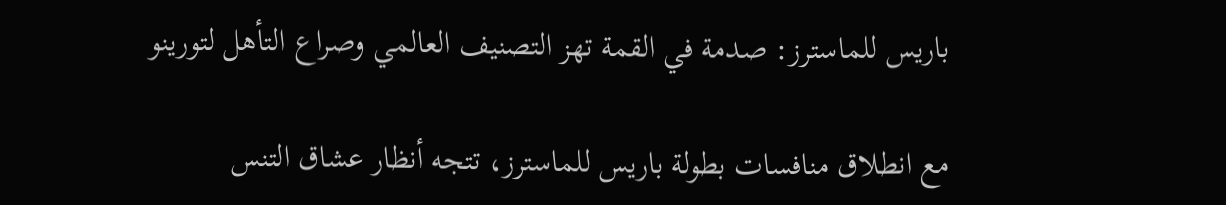باريس للماسترز: صدمة في القمة تهز التصنيف العالمي وصراع التأهل لتورينو

مع انطلاق منافسات بطولة باريس للماسترز، تتجه أنظار عشاق التنس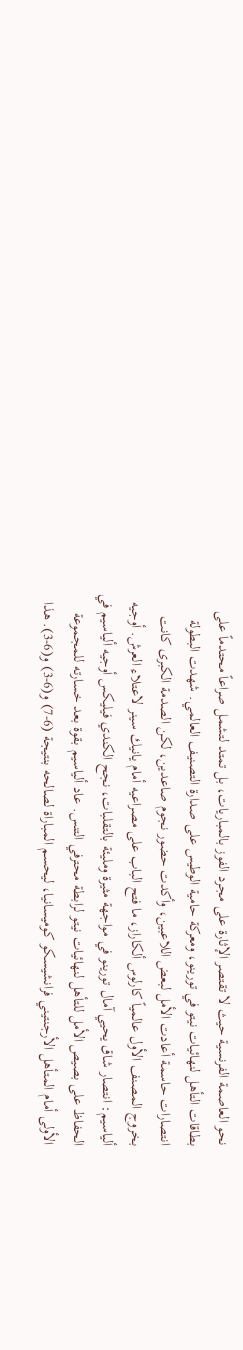نحو العاصمة الفرنسية حيث لا تقتصر الإثارة على مجرد الفوز بالمباريات، بل تمتد لتشمل صراعاً محتدماً على بطاقات التأهل لنهائيات نيتو في تورينو، ومعركة حامية الوطيس على صدارة التصنيف العالمي. شهدت البطولة انتصارات حاسمة أعادت الأمل لبعض اللاعبين، وأكدت حضور نجوم صاعدين، لكن الصدمة الكبرى كانت بخروج المصنف الأول عالمياً كارلوس ألكاراز، ما فتح الباب على مصراعيه أمام يانيك سينر لاعتلاء العرش. أوجيه ألياسيم: انتصار شاق يحيي آمال تورينو في مواجهة مثيرة ومليئة بالتقلبات، نجح الكندي فيليكس أوجيه ألياسيم في الحفاظ على بصيص الأمل للتأهل لنهائيات نيتو لرابطة محترفي التنس. عاد ألياسيم بقوة بعد خسارته للمجموعة الأولى أمام المتأهل الأرجنتيني فرانشيسكو كوميسانيا، ليحسم المباراة لصالحه بنتيجة (6-7) و(6-3) و(6-3). هذا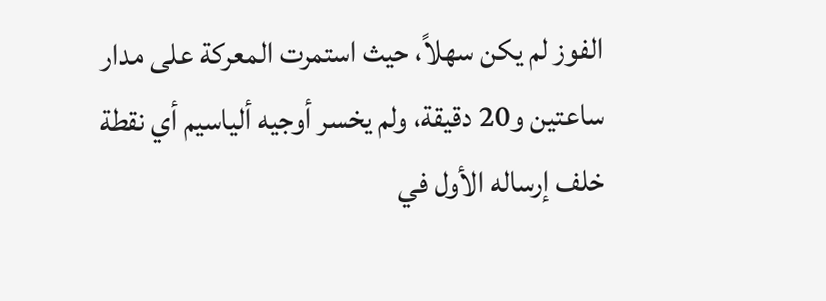الفوز لم يكن سهلاً، حيث استمرت المعركة على مدار ساعتين و20 دقيقة، ولم يخسر أوجيه ألياسيم أي نقطة خلف إرساله الأول في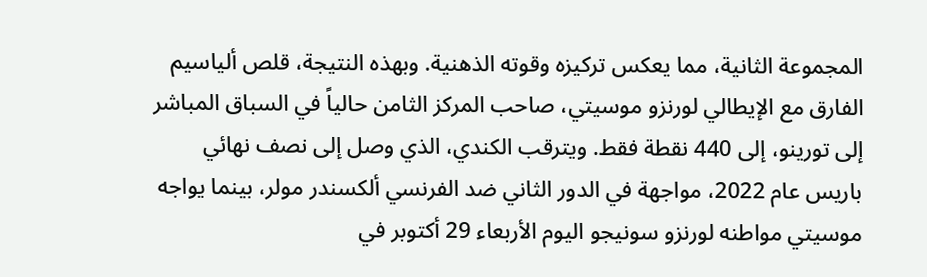المجموعة الثانية، مما يعكس تركيزه وقوته الذهنية. وبهذه النتيجة، قلص ألياسيم الفارق مع الإيطالي لورنزو موسيتي، صاحب المركز الثامن حالياً في السباق المباشر إلى تورينو، إلى 440 نقطة فقط. ويترقب الكندي، الذي وصل إلى نصف نهائي باريس عام 2022، مواجهة في الدور الثاني ضد الفرنسي ألكسندر مولر، بينما يواجه موسيتي مواطنه لورنزو سونيجو اليوم الأربعاء 29 أكتوبر في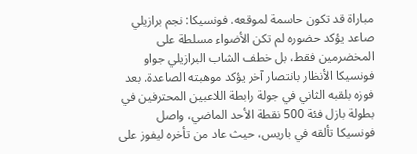مباراة قد تكون حاسمة لموقعه. فونسيكا: نجم برازيلي صاعد يؤكد حضوره لم تكن الأضواء مسلطة على المخضرمين فقط، بل خطف الشاب البرازيلي جواو فونسيكا الأنظار بانتصار آخر يؤكد موهبته الصاعدة. بعد فوزه بلقبه الثاني في جولة رابطة اللاعبين المحترفين في بطولة بازل فئة 500 نقطة الأحد الماضي، واصل فونسيكا تألقه في باريس، حيث عاد من تأخره ليفوز على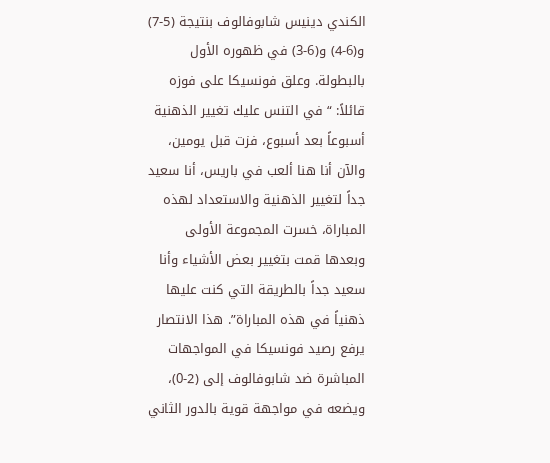الكندي دينيس شابوفالوف بنتيجة (5-7) و(6-4) و(6-3) في ظهوره الأول بالبطولة. وعلق فونسيكا على فوزه قائلاً: “في التنس عليك تغيير الذهنية أسبوعاً بعد أسبوع، فزت قبل يومين، والآن أنا هنا ألعب في باريس، أنا سعيد جداً لتغيير الذهنية والاستعداد لهذه المباراة، خسرت المجموعة الأولى وبعدها قمت بتغيير بعض الأشياء وأنا سعيد جداً بالطريقة التي كنت عليها ذهنياً في هذه المباراة”. هذا الانتصار يرفع رصيد فونسيكا في المواجهات المباشرة ضد شابوفالوف إلى (2-0)، ويضعه في مواجهة قوية بالدور الثاني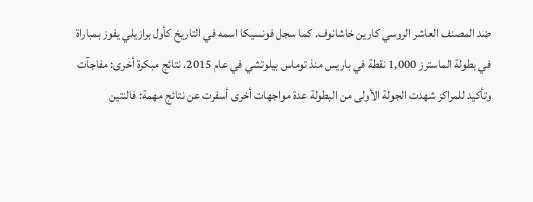ضد المصنف العاشر الروسي كارين خاشانوف. كما سجل فونسيكا اسمه في التاريخ كأول برازيلي يفوز بمباراة في بطولة الماسترز 1,000 نقطة في باريس منذ توماس بيلوتشي في عام 2015. نتائج مبكرة أخرى: مفاجآت وتأكيد للمراكز شهدت الجولة الأولى من البطولة عدة مواجهات أخرى أسفرت عن نتائج مهمة: فالنتين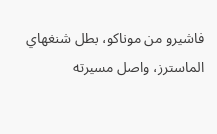فاشيرو من موناكو، بطل شنغهاي الماسترز، واصل مسيرته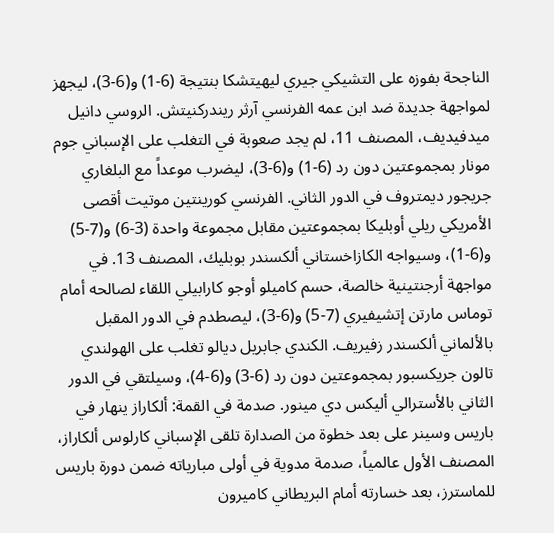الناجحة بفوزه على التشيكي جيري ليهيتشكا بنتيجة (6-1) و(6-3)، ليجهز لمواجهة جديدة ضد ابن عمه الفرنسي آرثر ريندركنيتش. الروسي دانيل ميدفيديف، المصنف 11، لم يجد صعوبة في التغلب على الإسباني جوم مونار بمجموعتين دون رد (6-1) و(6-3)، ليضرب موعداً مع البلغاري جريجور ديمتروف في الدور الثاني. الفرنسي كورينتين موتيت أقصى الأمريكي ريلي أوبليكا بمجموعتين مقابل مجموعة واحدة (3-6) و(7-5) و(6-1)، وسيواجه الكازاخستاني ألكسندر بوبليك، المصنف 13. في مواجهة أرجنتينية خالصة، حسم كاميلو أوجو كارابيلي اللقاء لصالحه أمام توماس مارتن إتشيفيري (7-5) و(6-3)، ليصطدم في الدور المقبل بالألماني ألكسندر زفيريف. الكندي جابريل ديالو تغلب على الهولندي تالون جريكسبور بمجموعتين دون رد (6-3) و(6-4)، وسيلتقي في الدور الثاني بالأسترالي أليكس دي مينور. صدمة في القمة: ألكاراز ينهار في باريس وسينر على بعد خطوة من الصدارة تلقى الإسباني كارلوس ألكاراز، المصنف الأول عالمياً، صدمة مدوية في أولى مبارياته ضمن دورة باريس للماسترز، بعد خسارته أمام البريطاني كاميرون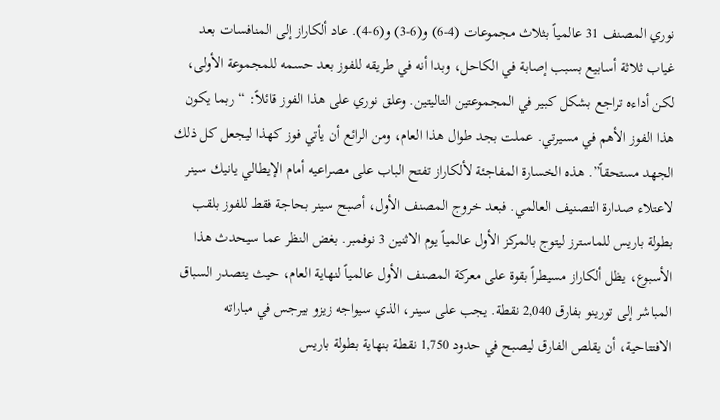نوري المصنف 31 عالمياً بثلاث مجموعات (4-6) و(6-3) و(6-4). عاد ألكاراز إلى المنافسات بعد غياب ثلاثة أسابيع بسبب إصابة في الكاحل، وبدا أنه في طريقه للفوز بعد حسمه للمجموعة الأولى، لكن أداءه تراجع بشكل كبير في المجموعتين التاليتين. وعلق نوري على هذا الفوز قائلاً: “ربما يكون هذا الفوز الأهم في مسيرتي. عملت بجد طوال هذا العام، ومن الرائع أن يأتي فوز كهذا ليجعل كل ذلك الجهد مستحقاً”. هذه الخسارة المفاجئة لألكاراز تفتح الباب على مصراعيه أمام الإيطالي يانيك سينر لاعتلاء صدارة التصنيف العالمي. فبعد خروج المصنف الأول، أصبح سينر بحاجة فقط للفوز بلقب بطولة باريس للماسترز ليتوج بالمركز الأول عالمياً يوم الاثنين 3 نوفمبر. بغض النظر عما سيحدث هذا الأسبوع، يظل ألكاراز مسيطراً بقوة على معركة المصنف الأول عالمياً لنهاية العام، حيث يتصدر السباق المباشر إلى تورينو بفارق 2,040 نقطة. يجب على سينر، الذي سيواجه زيزو بيرجس في مباراته الافتتاحية، أن يقلص الفارق ليصبح في حدود 1,750 نقطة بنهاية بطولة باريس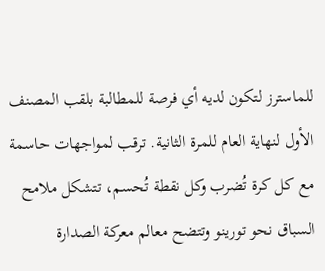للماسترز لتكون لديه أي فرصة للمطالبة بلقب المصنف الأول لنهاية العام للمرة الثانية. ترقب لمواجهات حاسمة مع كل كرة تُضرب وكل نقطة تُحسم، تتشكل ملامح السباق نحو تورينو وتتضح معالم معركة الصدارة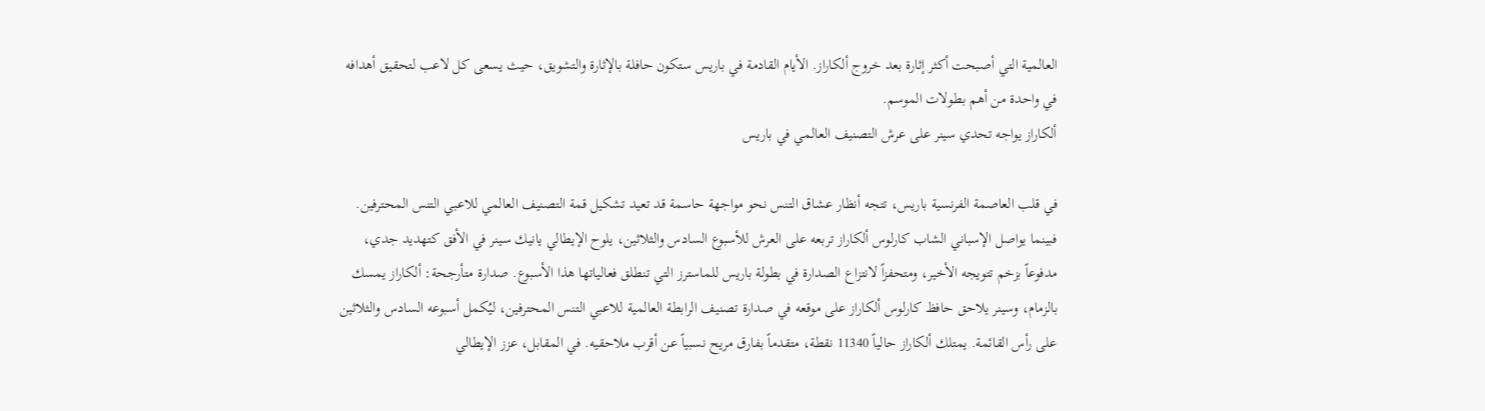العالمية التي أصبحت أكثر إثارة بعد خروج ألكاراز. الأيام القادمة في باريس ستكون حافلة بالإثارة والتشويق، حيث يسعى كل لاعب لتحقيق أهدافه في واحدة من أهم بطولات الموسم.
ألكاراز يواجه تحدي سينر على عرش التصنيف العالمي في باريس

في قلب العاصمة الفرنسية باريس، تتجه أنظار عشاق التنس نحو مواجهة حاسمة قد تعيد تشكيل قمة التصنيف العالمي للاعبي التنس المحترفين. فبينما يواصل الإسباني الشاب كارلوس ألكاراز تربعه على العرش للأسبوع السادس والثلاثين، يلوح الإيطالي يانيك سينر في الأفق كتهديد جدي، مدفوعاً بزخم تتويجه الأخير، ومتحفزاً لانتزاع الصدارة في بطولة باريس للماسترز التي تنطلق فعالياتها هذا الأسبوع. صدارة متأرجحة: ألكاراز يمسك بالزمام، وسينر يلاحق حافظ كارلوس ألكاراز على موقعه في صدارة تصنيف الرابطة العالمية للاعبي التنس المحترفين، ليُكمل أسبوعه السادس والثلاثين على رأس القائمة. يمتلك ألكاراز حالياً 11340 نقطة، متقدماً بفارق مريح نسبياً عن أقرب ملاحقيه. في المقابل، عزز الإيطالي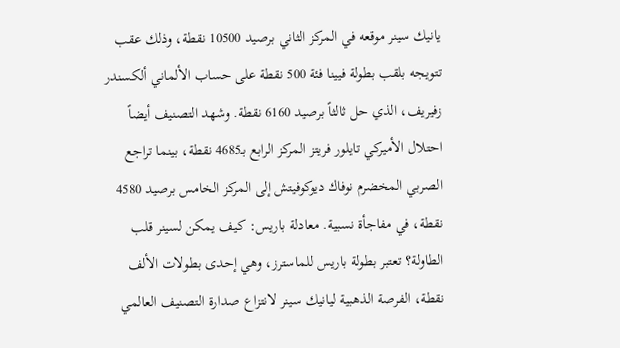يانيك سينر موقعه في المركز الثاني برصيد 10500 نقطة، وذلك عقب تتويجه بلقب بطولة فيينا فئة 500 نقطة على حساب الألماني ألكسندر زفيريف، الذي حل ثالثاً برصيد 6160 نقطة. وشهد التصنيف أيضاً احتلال الأميركي تايلور فريتز المركز الرابع بـ4685 نقطة، بينما تراجع الصربي المخضرم نوفاك ديوكوفيتش إلى المركز الخامس برصيد 4580 نقطة، في مفاجأة نسبية. معادلة باريس: كيف يمكن لسينر قلب الطاولة؟ تعتبر بطولة باريس للماسترز، وهي إحدى بطولات الألف نقطة، الفرصة الذهبية ليانيك سينر لانتزاع صدارة التصنيف العالمي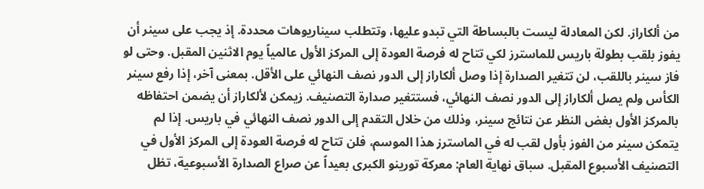من ألكاراز. لكن المعادلة ليست بالبساطة التي تبدو عليها، وتتطلب سيناريوهات محددة. إذ يجب على سينر أن يفوز بلقب بطولة باريس للماسترز لكي تتاح له فرصة العودة إلى المركز الأول عالمياً يوم الاثنين المقبل. وحتى لو فاز سينر باللقب، لن تتغير الصدارة إذا وصل ألكاراز إلى الدور نصف النهائي على الأقل. بمعنى آخر، إذا رفع سينر الكأس ولم يصل ألكاراز إلى الدور نصف النهائي، فستتغير صدارة التصنيف. زيمكن لألكاراز أن يضمن احتفاظه بالمركز الأول بغض النظر عن نتائج سينر، وذلك من خلال التقدم إلى الدور نصف النهائي في باريس. إذا لم يتمكن سينر من الفوز بأول لقب له في الماسترز هذا الموسم، فلن تتاح له فرصة العودة إلى المركز الأول في التصنيف الأسبوع المقبل. سباق نهاية العام: معركة تورينو الكبرى بعيداً عن صراع الصدارة الأسبوعية، تظل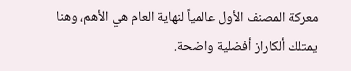معركة المصنف الأول عالمياً لنهاية العام هي الأهم، وهنا يمتلك ألكاراز أفضلية واضحة.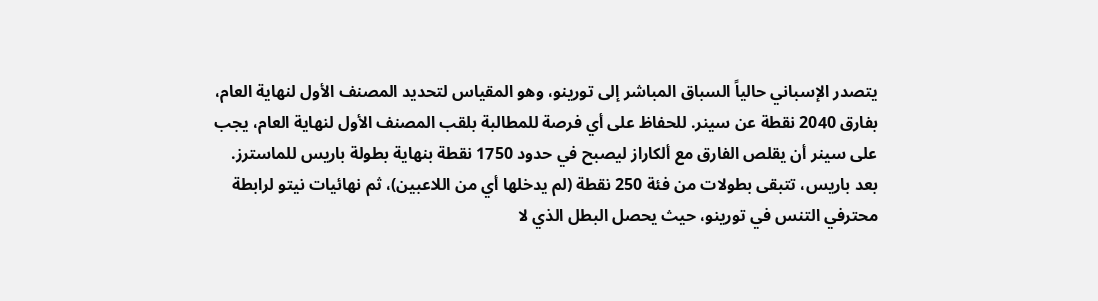يتصدر الإسباني حالياً السباق المباشر إلى تورينو، وهو المقياس لتحديد المصنف الأول لنهاية العام، بفارق 2040 نقطة عن سينر. للحفاظ على أي فرصة للمطالبة بلقب المصنف الأول لنهاية العام، يجب على سينر أن يقلص الفارق مع ألكاراز ليصبح في حدود 1750 نقطة بنهاية بطولة باريس للماسترز. بعد باريس، تتبقى بطولات من فئة 250 نقطة (لم يدخلها أي من اللاعبين)، ثم نهائيات نيتو لرابطة محترفي التنس في تورينو، حيث يحصل البطل الذي لا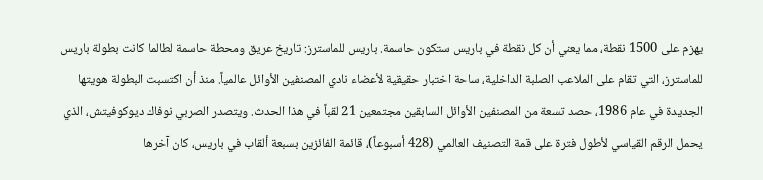يهزم على 1500 نقطة، مما يعني أن كل نقطة في باريس ستكون حاسمة. باريس للماسترز: تاريخ عريق ومحطة حاسمة لطالما كانت بطولة باريس للماسترز، التي تقام على الملاعب الصلبة الداخلية، ساحة اختبار حقيقية لأعضاء نادي المصنفين الأوائل عالمياً. منذ أن اكتسبت البطولة هويتها الجديدة في عام 1986، حصد تسعة من المصنفين الأوائل السابقين مجتمعين 21 لقباً في هذا الحدث. ويتصدر الصربي نوفاك ديوكوفيتش، الذي يحمل الرقم القياسي لأطول فترة على قمة التصنيف العالمي (428 أسبوعاً)، قائمة الفائزين بسبعة ألقاب في باريس، كان آخرها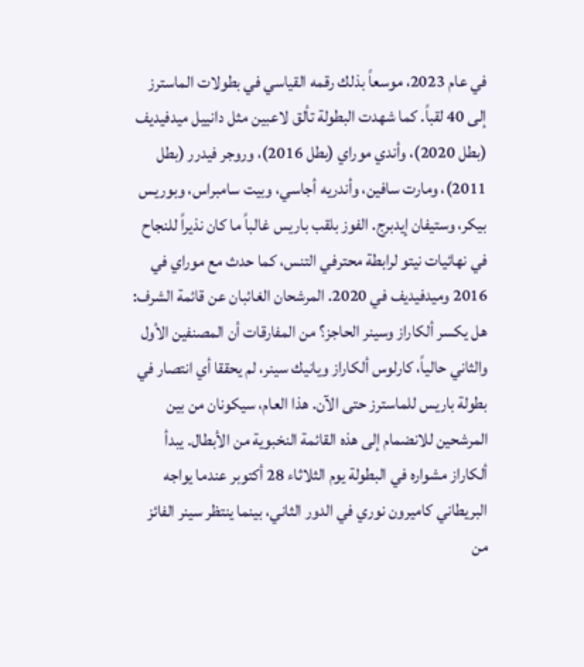في عام 2023، موسعاً بذلك رقمه القياسي في بطولات الماسترز إلى 40 لقباً. كما شهدت البطولة تألق لاعبين مثل دانييل ميدفيديف (بطل 2020)، وأندي موراي (بطل 2016)، وروجر فيدرر (بطل 2011)، ومارت سافين، وأندريه أجاسي، وبيت سامبراس، وبوريس بيكر، وستيفان إيدبرج. الفوز بلقب باريس غالباً ما كان نذيراً للنجاح في نهائيات نيتو لرابطة محترفي التنس، كما حدث مع موراي في 2016 وميدفيديف في 2020. المرشحان الغائبان عن قائمة الشرف: هل يكسر ألكاراز وسينر الحاجز؟ من المفارقات أن المصنفين الأول والثاني حالياً، كارلوس ألكاراز ويانيك سينر، لم يحققا أي انتصار في بطولة باريس للماسترز حتى الآن. هذا العام، سيكونان من بين المرشحين للانضمام إلى هذه القائمة النخبوية من الأبطال. يبدأ ألكاراز مشواره في البطولة يوم الثلاثاء 28 أكتوبر عندما يواجه البريطاني كاميرون نوري في الدور الثاني، بينما ينتظر سينر الفائز من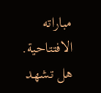مباراته الافتتاحية. هل تشهد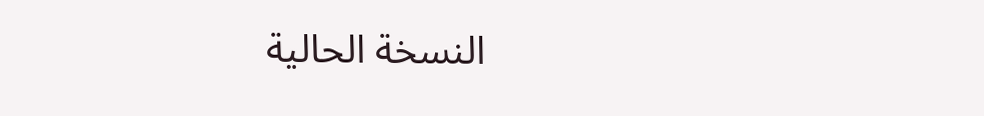النسخة الحالية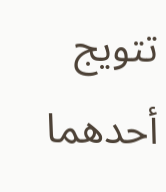تتويج أحدهما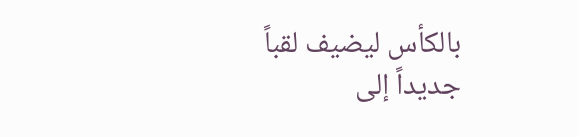بالكأس ليضيف لقباً جديداً إلى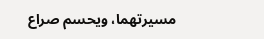مسيرتهما، ويحسم صراع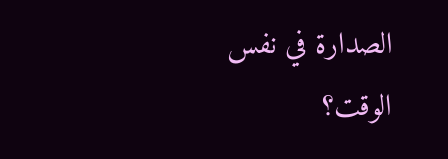الصدارة في نفس الوقت؟